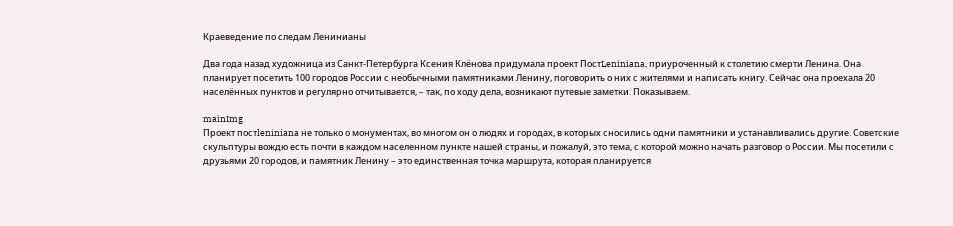Краеведение по следам Ленинианы

Два года назад художница из Санкт-Петербурга Ксения Клёнова придумала проект ПостLeniniana, приуроченный к столетию смерти Ленина. Она планирует посетить 100 городов России с необычными памятниками Ленину, поговорить о них с жителями и написать книгу. Сейчас она проехала 20 населённых пунктов и регулярно отчитывается, – так, по ходу дела, возникают путевые заметки. Показываем.

mainImg
Проект постleniniana не только о монументах, во многом он о людях и городах, в которых сносились одни памятники и устанавливались другие. Советские скульптуры вождю есть почти в каждом населенном пункте нашей страны, и пожалуй, это тема, с которой можно начать разговор о России. Мы посетили с друзьями 20 городов, и памятник Ленину – это единственная точка маршрута, которая планируется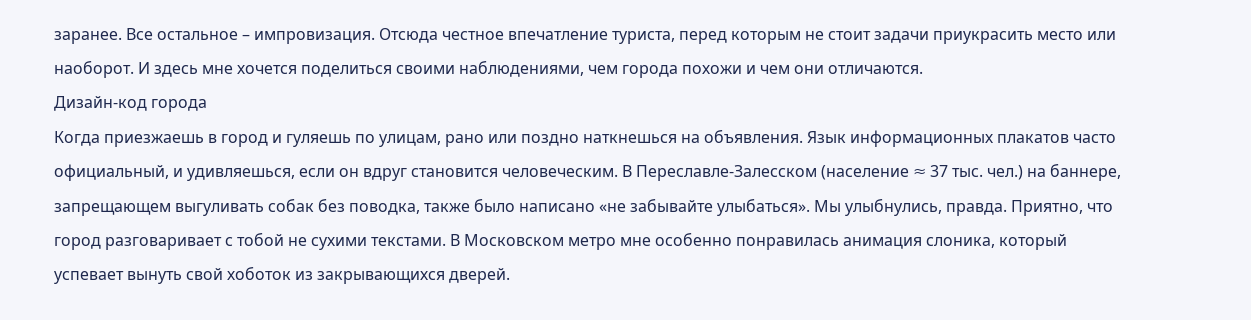заранее. Все остальное – импровизация. Отсюда честное впечатление туриста, перед которым не стоит задачи приукрасить место или наоборот. И здесь мне хочется поделиться своими наблюдениями, чем города похожи и чем они отличаются.
Дизайн-код города
Когда приезжаешь в город и гуляешь по улицам, рано или поздно наткнешься на объявления. Язык информационных плакатов часто официальный, и удивляешься, если он вдруг становится человеческим. В Переславле-Залесском (население ≈ 37 тыс. чел.) на баннере, запрещающем выгуливать собак без поводка, также было написано «не забывайте улыбаться». Мы улыбнулись, правда. Приятно, что город разговаривает с тобой не сухими текстами. В Московском метро мне особенно понравилась анимация слоника, который успевает вынуть свой хоботок из закрывающихся дверей.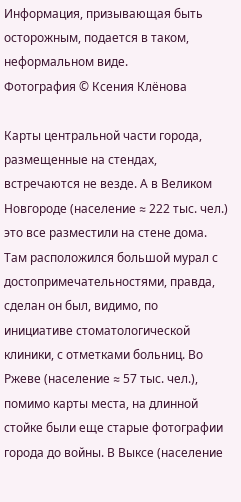Информация, призывающая быть осторожным, подается в таком, неформальном виде.
Фотография © Ксения Клёнова

Карты центральной части города, размещенные на стендах, встречаются не везде. А в Великом Новгороде (население ≈ 222 тыс. чел.) это все разместили на стене дома. Там расположился большой мурал с достопримечательностями, правда, сделан он был, видимо, по инициативе стоматологической клиники, с отметками больниц. Во Ржеве (население ≈ 57 тыс. чел.), помимо карты места, на длинной стойке были еще старые фотографии города до войны. В Выксе (население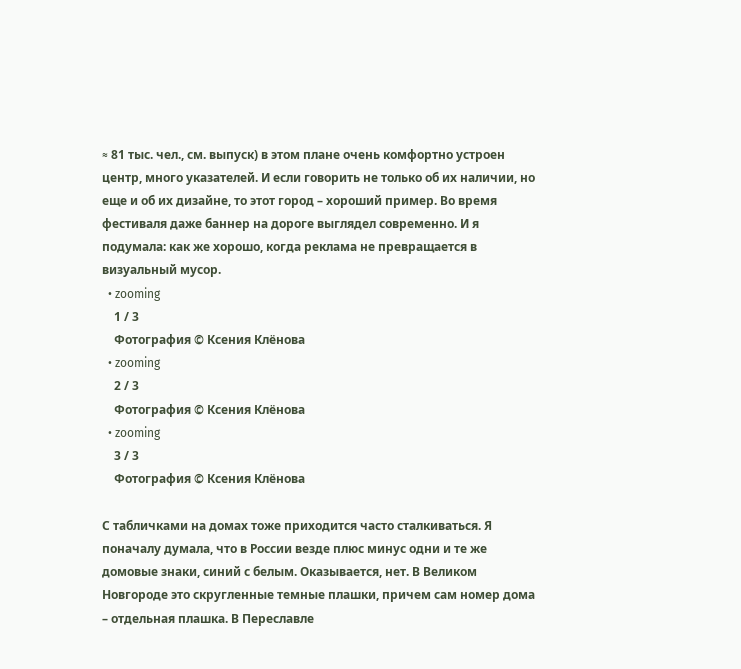≈ 81 тыс. чел., см. выпуск) в этом плане очень комфортно устроен центр, много указателей. И если говорить не только об их наличии, но еще и об их дизайне, то этот город – хороший пример. Во время фестиваля даже баннер на дороге выглядел современно. И я подумала: как же хорошо, когда реклама не превращается в визуальный мусор.
  • zooming
    1 / 3
    Фотография © Ксения Клёнова
  • zooming
    2 / 3
    Фотография © Ксения Клёнова
  • zooming
    3 / 3
    Фотография © Ксения Клёнова

С табличками на домах тоже приходится часто сталкиваться. Я поначалу думала, что в России везде плюс минус одни и те же домовые знаки, синий с белым. Оказывается, нет. В Великом Новгороде это скругленные темные плашки, причем сам номер дома – отдельная плашка. В Переславле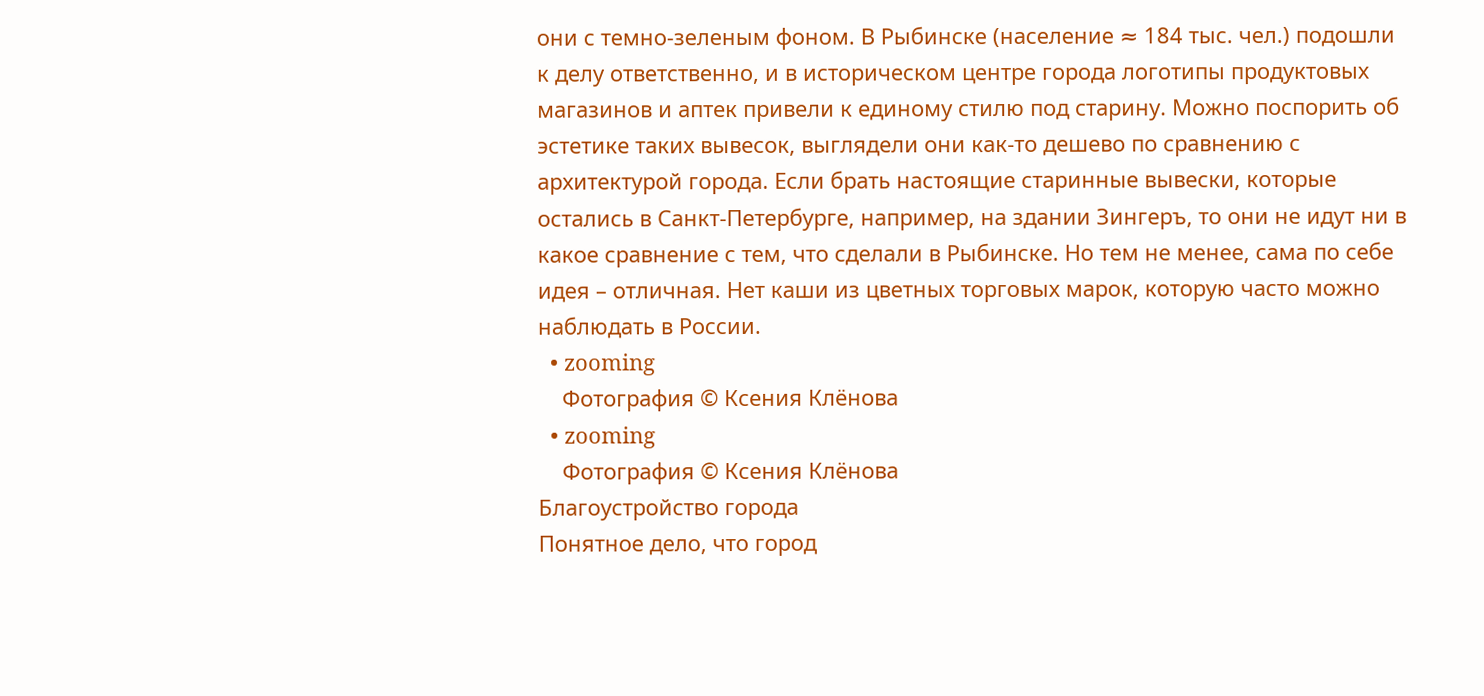они с темно-зеленым фоном. В Рыбинске (население ≈ 184 тыс. чел.) подошли к делу ответственно, и в историческом центре города логотипы продуктовых магазинов и аптек привели к единому стилю под старину. Можно поспорить об эстетике таких вывесок, выглядели они как-то дешево по сравнению с архитектурой города. Если брать настоящие старинные вывески, которые остались в Санкт-Петербурге, например, на здании Зингеръ, то они не идут ни в какое сравнение с тем, что сделали в Рыбинске. Но тем не менее, сама по себе идея – отличная. Нет каши из цветных торговых марок, которую часто можно наблюдать в России.
  • zooming
    Фотография © Ксения Клёнова
  • zooming
    Фотография © Ксения Клёнова
Благоустройство города
Понятное дело, что город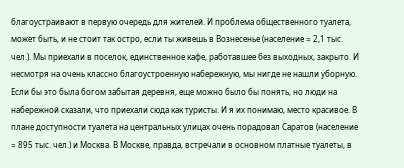благоустраивают в первую очередь для жителей. И проблема общественного туалета, может быть, и не стоит так остро, если ты живешь в Вознесенье (население ≈ 2,1 тыс. чел.). Мы приехали в поселок, единственное кафе, работавшее без выходных, закрыто. И несмотря на очень классно благоустроенную набережную, мы нигде не нашли уборную. Если бы это была богом забытая деревня, еще можно было бы понять, но люди на набережной сказали, что приехали сюда как туристы. И я их понимаю, место красивое. В плане доступности туалета на центральных улицах очень порадовал Саратов (население ≈ 895 тыс. чел.) и Москва. В Москве, правда, встречали в основном платные туалеты, в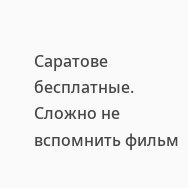Саратове бесплатные. Сложно не вспомнить фильм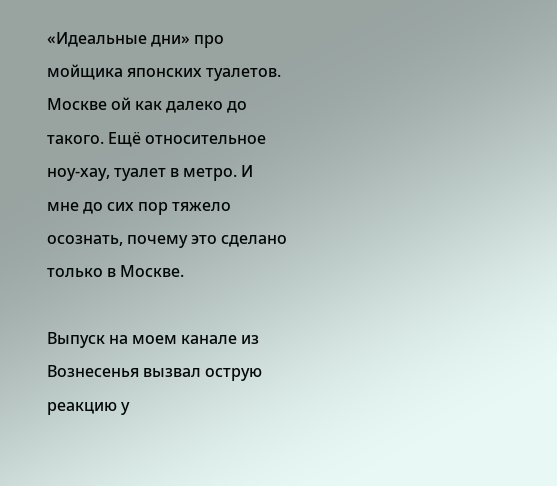«Идеальные дни» про мойщика японских туалетов. Москве ой как далеко до такого. Ещё относительное ноу-хау, туалет в метро. И мне до сих пор тяжело осознать, почему это сделано только в Москве.

Выпуск на моем канале из Вознесенья вызвал острую реакцию у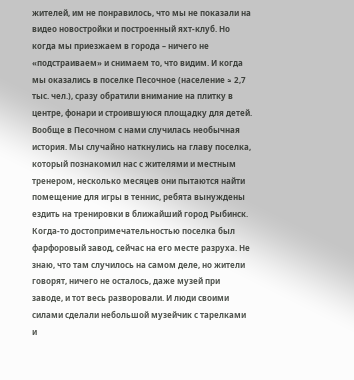жителей, им не понравилось, что мы не показали на видео новостройки и построенный яхт-клуб. Но когда мы приезжаем в города – ничего не «подстраиваем» и снимаем то, что видим. И когда мы оказались в поселке Песочное (население ≈ 2,7 тыс. чел.), сразу обратили внимание на плитку в центре, фонари и строившуюся площадку для детей. Вообще в Песочном с нами случилась необычная история. Мы случайно наткнулись на главу поселка, который познакомил нас с жителями и местным тренером, несколько месяцев они пытаются найти помещение для игры в теннис, ребята вынуждены ездить на тренировки в ближайший город Рыбинск. Когда-то достопримечательностью поселка был фарфоровый завод, сейчас на его месте разруха. Не знаю, что там случилось на самом деле, но жители говорят, ничего не осталось, даже музей при заводе, и тот весь разворовали. И люди своими силами сделали небольшой музейчик с тарелками и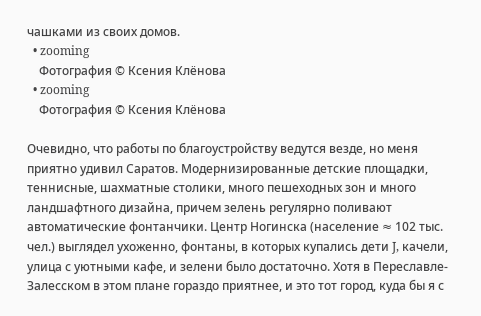чашками из своих домов.
  • zooming
    Фотография © Ксения Клёнова
  • zooming
    Фотография © Ксения Клёнова

Очевидно, что работы по благоустройству ведутся везде, но меня приятно удивил Саратов. Модернизированные детские площадки, теннисные, шахматные столики, много пешеходных зон и много ландшафтного дизайна, причем зелень регулярно поливают автоматические фонтанчики. Центр Ногинска (население ≈ 102 тыс. чел.) выглядел ухоженно, фонтаны, в которых купались дети J, качели, улица с уютными кафе, и зелени было достаточно. Хотя в Переславле-Залесском в этом плане гораздо приятнее, и это тот город, куда бы я с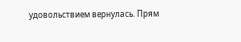удовольствием вернулась. Прям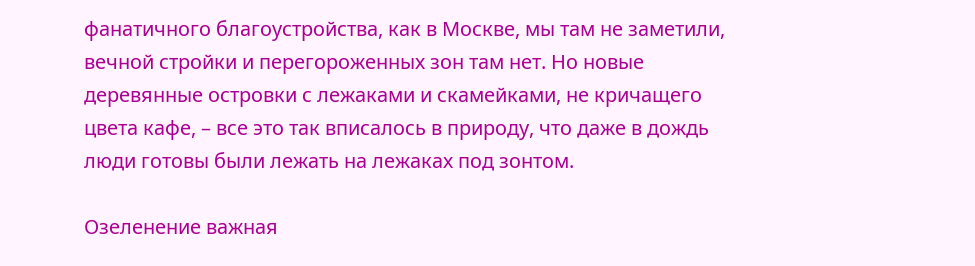фанатичного благоустройства, как в Москве, мы там не заметили, вечной стройки и перегороженных зон там нет. Но новые деревянные островки с лежаками и скамейками, не кричащего цвета кафе, – все это так вписалось в природу, что даже в дождь люди готовы были лежать на лежаках под зонтом.

Озеленение важная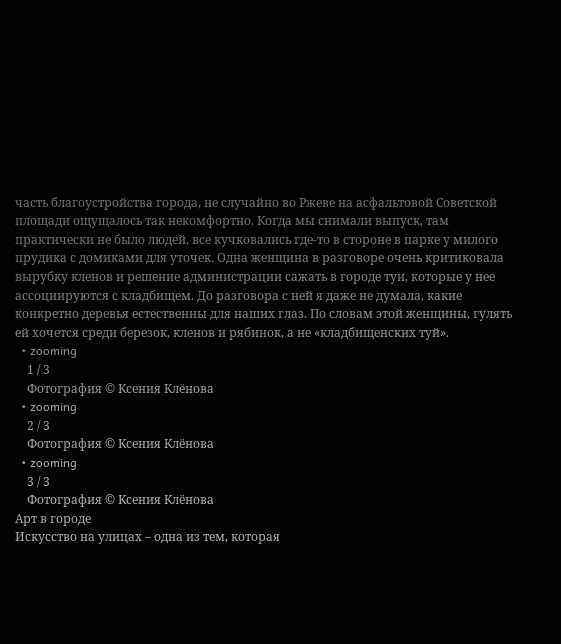часть благоустройства города, не случайно во Ржеве на асфальтовой Советской площади ощущалось так некомфортно. Когда мы снимали выпуск, там практически не было людей, все кучковались где-то в стороне в парке у милого прудика с домиками для уточек. Одна женщина в разговоре очень критиковала вырубку кленов и решение администрации сажать в городе туи, которые у нее ассоциируются с кладбищем. До разговора с ней я даже не думала, какие конкретно деревья естественны для наших глаз. По словам этой женщины, гулять ей хочется среди березок, кленов и рябинок, а не «кладбищенских туй».
  • zooming
    1 / 3
    Фотография © Ксения Клёнова
  • zooming
    2 / 3
    Фотография © Ксения Клёнова
  • zooming
    3 / 3
    Фотография © Ксения Клёнова
Арт в городе
Искусство на улицах – одна из тем, которая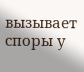вызывает споры у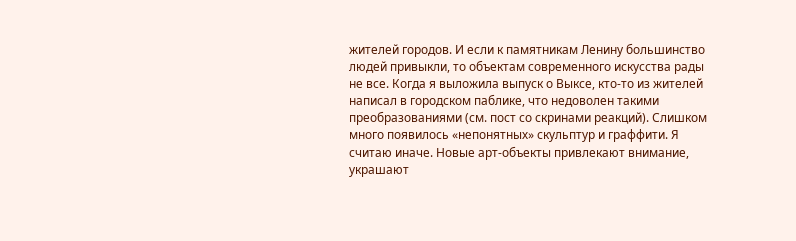жителей городов. И если к памятникам Ленину большинство людей привыкли, то объектам современного искусства рады не все. Когда я выложила выпуск о Выксе, кто-то из жителей написал в городском паблике, что недоволен такими преобразованиями (см. пост со скринами реакций). Слишком много появилось «непонятных» скульптур и граффити. Я считаю иначе. Новые арт-объекты привлекают внимание, украшают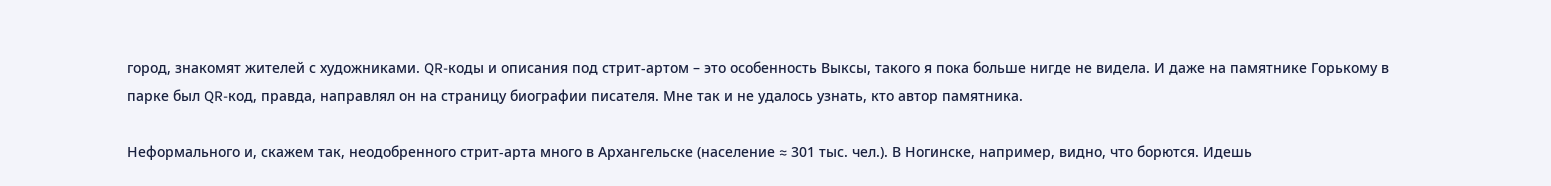город, знакомят жителей с художниками. QR-коды и описания под стрит-артом – это особенность Выксы, такого я пока больше нигде не видела. И даже на памятнике Горькому в парке был QR-код, правда, направлял он на страницу биографии писателя. Мне так и не удалось узнать, кто автор памятника.

Неформального и, скажем так, неодобренного стрит-арта много в Архангельске (население ≈ 301 тыс. чел.). В Ногинске, например, видно, что борются. Идешь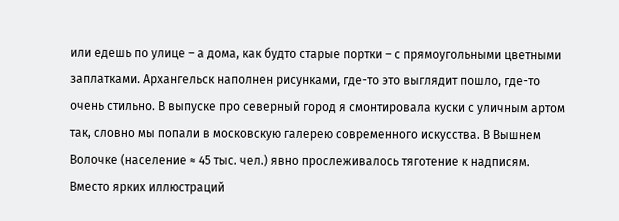или едешь по улице – а дома, как будто старые портки – с прямоугольными цветными заплатками. Архангельск наполнен рисунками, где-то это выглядит пошло, где-то очень стильно. В выпуске про северный город я смонтировала куски с уличным артом так, словно мы попали в московскую галерею современного искусства. В Вышнем Волочке (население ≈ 45 тыс. чел.) явно прослеживалось тяготение к надписям. Вместо ярких иллюстраций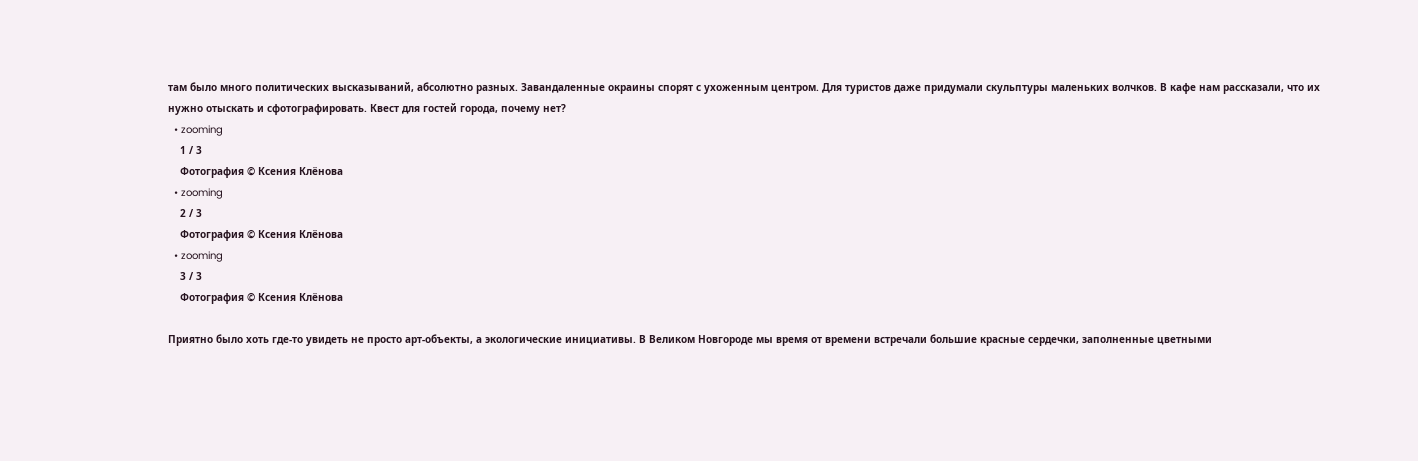там было много политических высказываний, абсолютно разных. Завандаленные окраины спорят с ухоженным центром. Для туристов даже придумали скульптуры маленьких волчков. В кафе нам рассказали, что их нужно отыскать и сфотографировать. Квест для гостей города, почему нет?
  • zooming
    1 / 3
    Фотография © Ксения Клёнова
  • zooming
    2 / 3
    Фотография © Ксения Клёнова
  • zooming
    3 / 3
    Фотография © Ксения Клёнова

Приятно было хоть где-то увидеть не просто арт-объекты, а экологические инициативы. В Великом Новгороде мы время от времени встречали большие красные сердечки, заполненные цветными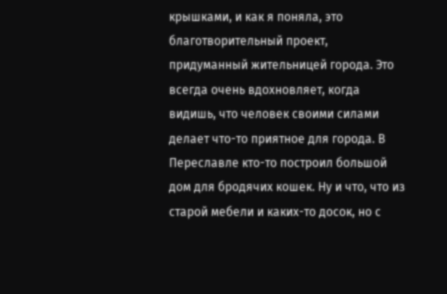крышками, и как я поняла, это благотворительный проект, придуманный жительницей города. Это всегда очень вдохновляет, когда видишь, что человек своими силами делает что-то приятное для города. В Переславле кто-то построил большой дом для бродячих кошек. Ну и что, что из старой мебели и каких-то досок, но с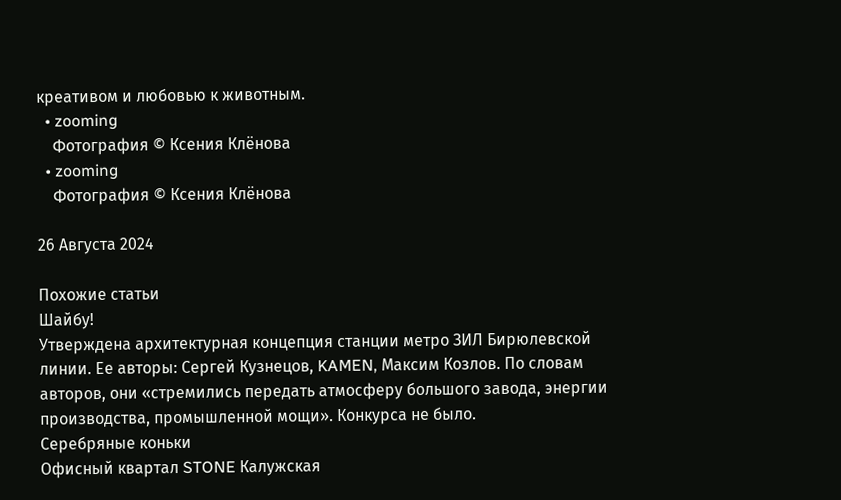креативом и любовью к животным.
  • zooming
    Фотография © Ксения Клёнова
  • zooming
    Фотография © Ксения Клёнова

26 Августа 2024

Похожие статьи
Шайбу!
Утверждена архитектурная концепция станции метро ЗИЛ Бирюлевской линии. Ее авторы: Сергей Кузнецов, KAMEN, Максим Козлов. По словам авторов, они «стремились передать атмосферу большого завода, энергии производства, промышленной мощи». Конкурса не было.
Серебряные коньки
Офисный квартал STONE Калужская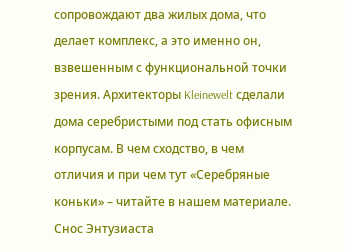сопровождают два жилых дома, что делает комплекс, а это именно он, взвешенным с функциональной точки зрения. Архитекторы Kleinewelt сделали дома серебристыми под стать офисным корпусам. В чем сходство, в чем отличия и при чем тут «Серебряные коньки» – читайте в нашем материале.
Снос Энтузиаста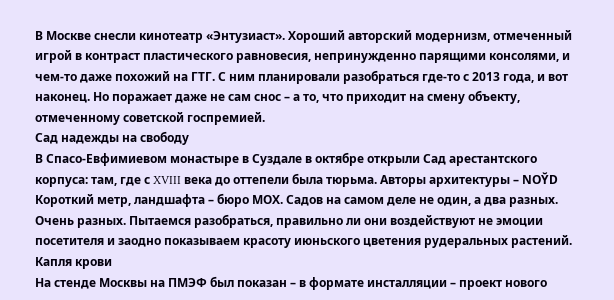В Москве снесли кинотеатр «Энтузиаст». Хороший авторский модернизм, отмеченный игрой в контраст пластического равновесия, непринужденно парящими консолями, и чем-то даже похожий на ГТГ. С ним планировали разобраться где-то с 2013 года, и вот наконец. Но поражает даже не сам снос – а то, что приходит на смену объекту, отмеченному советской госпремией.
Сад надежды на свободу
В Спасо-Евфимиевом монастыре в Суздале в октябре открыли Сад арестантского корпуса: там, где с XVIII века до оттепели была тюрьма. Авторы архитектуры – NOῨD Короткий метр, ландшафта – бюро МОХ. Садов на самом деле не один, а два разных. Очень разных. Пытаемся разобраться, правильно ли они воздействуют не эмоции посетителя и заодно показываем красоту июньского цветения рудеральных растений.
Капля крови
На стенде Москвы на ПМЭФ был показан – в формате инсталляции – проект нового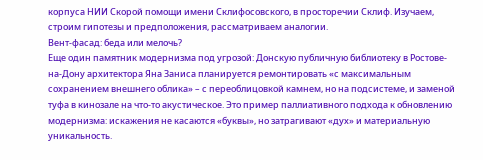корпуса НИИ Скорой помощи имени Склифосовского, в просторечии Склиф. Изучаем, строим гипотезы и предположения, рассматриваем аналогии.
Вент-фасад: беда или мелочь?
Еще один памятник модернизма под угрозой: Донскую публичную библиотеку в Ростове-на-Дону архитектора Яна Заниса планируется ремонтировать «с максимальным сохранением внешнего облика» – с переоблицовкой камнем, но на подсистеме, и заменой туфа в кинозале на что-то акустическое. Это пример паллиативного подхода к обновлению модернизма: искажения не касаются «буквы», но затрагивают «дух» и материальную уникальность.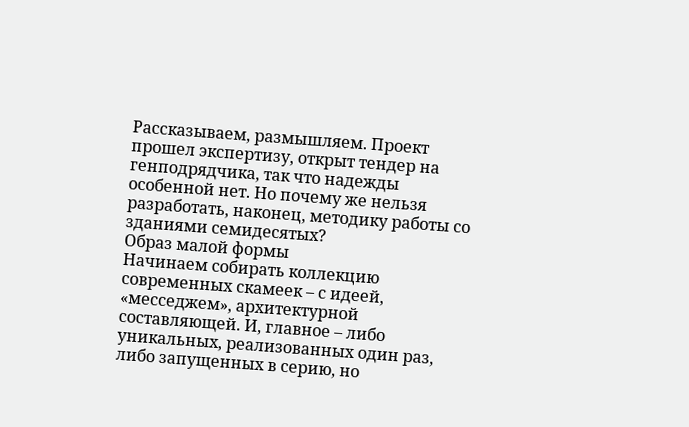Рассказываем, размышляем. Проект прошел экспертизу, открыт тендер на генподрядчика, так что надежды особенной нет. Но почему же нельзя разработать, наконец, методику работы со зданиями семидесятых?
Образ малой формы
Начинаем собирать коллекцию современных скамеек – с идеей, «месседжем», архитектурной составляющей. И, главное – либо уникальных, реализованных один раз, либо запущенных в серию, но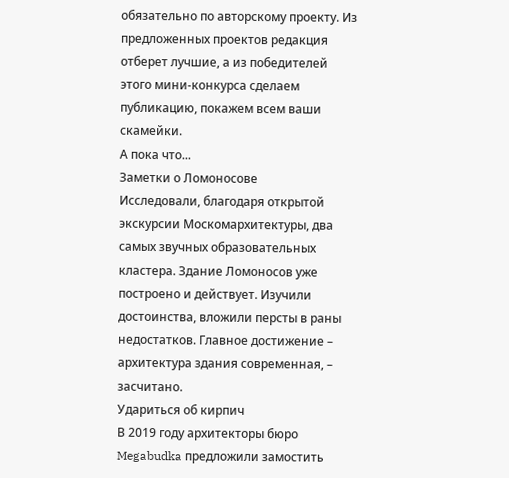обязательно по авторскому проекту. Из предложенных проектов редакция отберет лучшие, а из победителей этого мини-конкурса сделаем публикацию, покажем всем ваши скамейки.
А пока что...
Заметки о Ломоносове
Исследовали, благодаря открытой экскурсии Москомархитектуры, два самых звучных образовательных кластера. Здание Ломоносов уже построено и действует. Изучили достоинства, вложили персты в раны недостатков. Главное достижение – архитектура здания современная, – засчитано.
Удариться об кирпич
В 2019 году архитекторы бюро Megabudka предложили замостить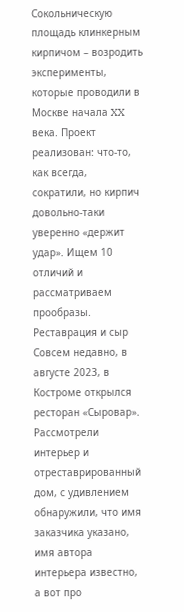Сокольническую площадь клинкерным кирпичом – возродить эксперименты, которые проводили в Москве начала XX века. Проект реализован: что-то, как всегда, сократили, но кирпич довольно-таки уверенно «держит удар». Ищем 10 отличий и рассматриваем прообразы.
Реставрация и сыр
Совсем недавно, в августе 2023, в Костроме открылся ресторан «Сыровар». Рассмотрели интерьер и отреставрированный дом, с удивлением обнаружили, что имя заказчика указано, имя автора интерьера известно, а вот про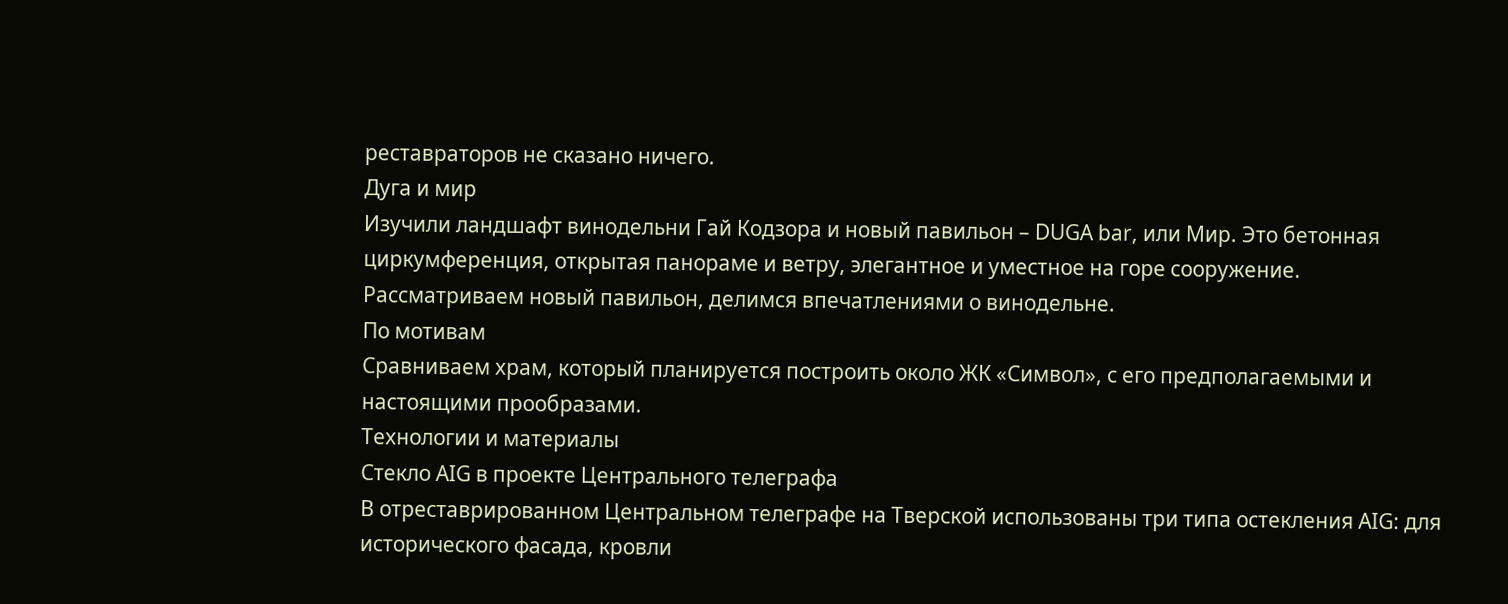реставраторов не сказано ничего.
Дуга и мир
Изучили ландшафт винодельни Гай Кодзора и новый павильон – DUGA bar, или Мир. Это бетонная циркумференция, открытая панораме и ветру, элегантное и уместное на горе сооружение. Рассматриваем новый павильон, делимся впечатлениями о винодельне.
По мотивам
Сравниваем храм, который планируется построить около ЖК «Символ», с его предполагаемыми и настоящими прообразами.
Технологии и материалы
Стекло AIG в проекте Центрального телеграфа
В отреставрированном Центральном телеграфе на Тверской использованы три типа остекления AIG: для исторического фасада, кровли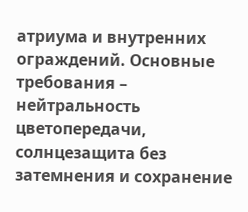атриума и внутренних ограждений. Основные требования – нейтральность цветопередачи, солнцезащита без затемнения и сохранение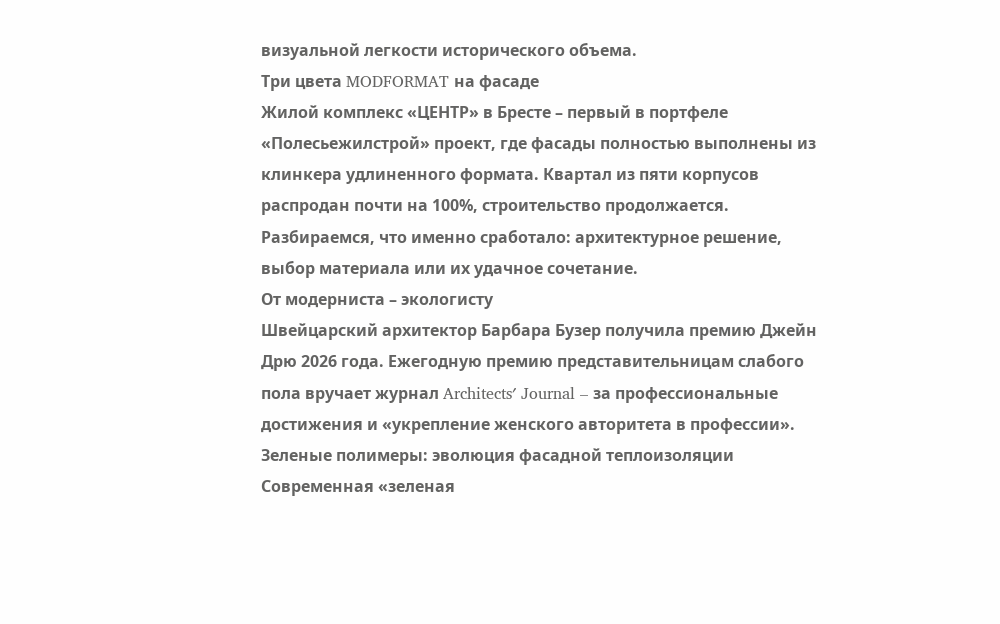визуальной легкости исторического объема.
Три цвета MODFORMAT на фасаде
Жилой комплекс «ЦЕНТР» в Бресте – первый в портфеле «Полесьежилстрой» проект, где фасады полностью выполнены из клинкера удлиненного формата. Квартал из пяти корпусов распродан почти на 100%, строительство продолжается. Разбираемся, что именно сработало: архитектурное решение, выбор материала или их удачное сочетание.
От модерниста – экологисту
Швейцарский архитектор Барбара Бузер получила премию Джейн Дрю 2026 года. Ежегодную премию представительницам слабого пола вручает журнал Architects′ Journal – за профессиональные достижения и «укрепление женского авторитета в профессии».
Зеленые полимеры: эволюция фасадной теплоизоляции
Современная «зеленая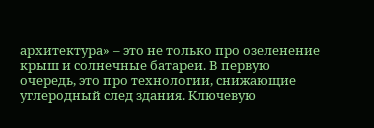архитектура» – это не только про озеленение крыш и солнечные батареи. В первую очередь, это про технологии, снижающие углеродный след здания. Ключевую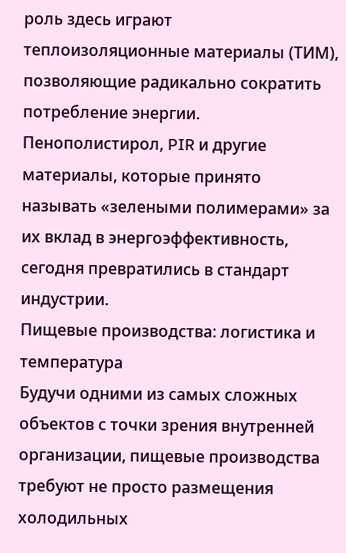роль здесь играют теплоизоляционные материалы (ТИМ), позволяющие радикально сократить потребление энергии. Пенополистирол, PIR и другие материалы, которые принято называть «зелеными полимерами» за их вклад в энергоэффективность, сегодня превратились в стандарт индустрии.
Пищевые производства: логистика и температура
Будучи одними из самых сложных объектов с точки зрения внутренней организации, пищевые производства требуют не просто размещения холодильных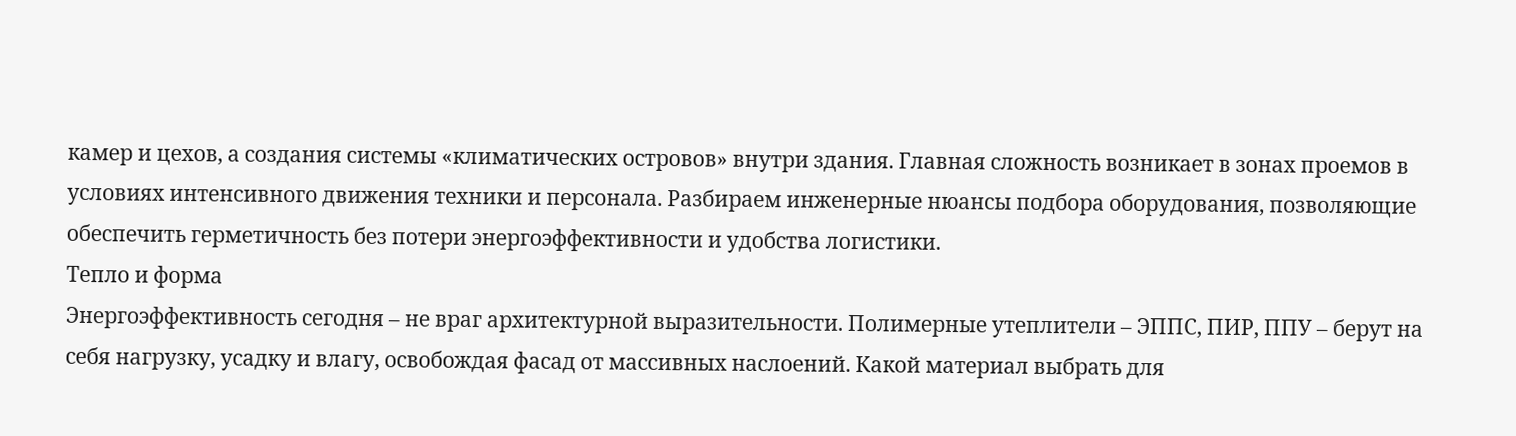камер и цехов, а создания системы «климатических островов» внутри здания. Главная сложность возникает в зонах проемов в условиях интенсивного движения техники и персонала. Разбираем инженерные нюансы подбора оборудования, позволяющие обеспечить герметичность без потери энергоэффективности и удобства логистики.
Тепло и форма
Энергоэффективность сегодня – не враг архитектурной выразительности. Полимерные утеплители – ЭППС, ПИР, ППУ – берут на себя нагрузку, усадку и влагу, освобождая фасад от массивных наслоений. Какой материал выбрать для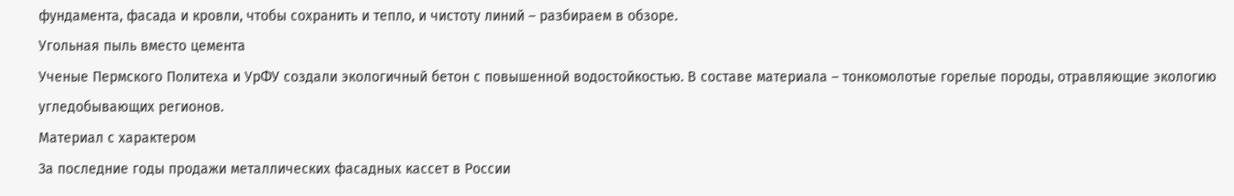фундамента, фасада и кровли, чтобы сохранить и тепло, и чистоту линий – разбираем в обзоре.
Угольная пыль вместо цемента
Ученые Пермского Политеха и УрФУ создали экологичный бетон с повышенной водостойкостью. В составе материала – тонкомолотые горелые породы, отравляющие экологию угледобывающих регионов.
Материал с характером
За последние годы продажи металлических фасадных кассет в России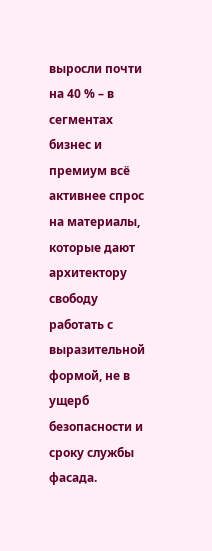выросли почти на 40 % – в сегментах бизнес и премиум всё активнее спрос на материалы, которые дают архитектору свободу работать с выразительной формой, не в ущерб безопасности и сроку службы фасада.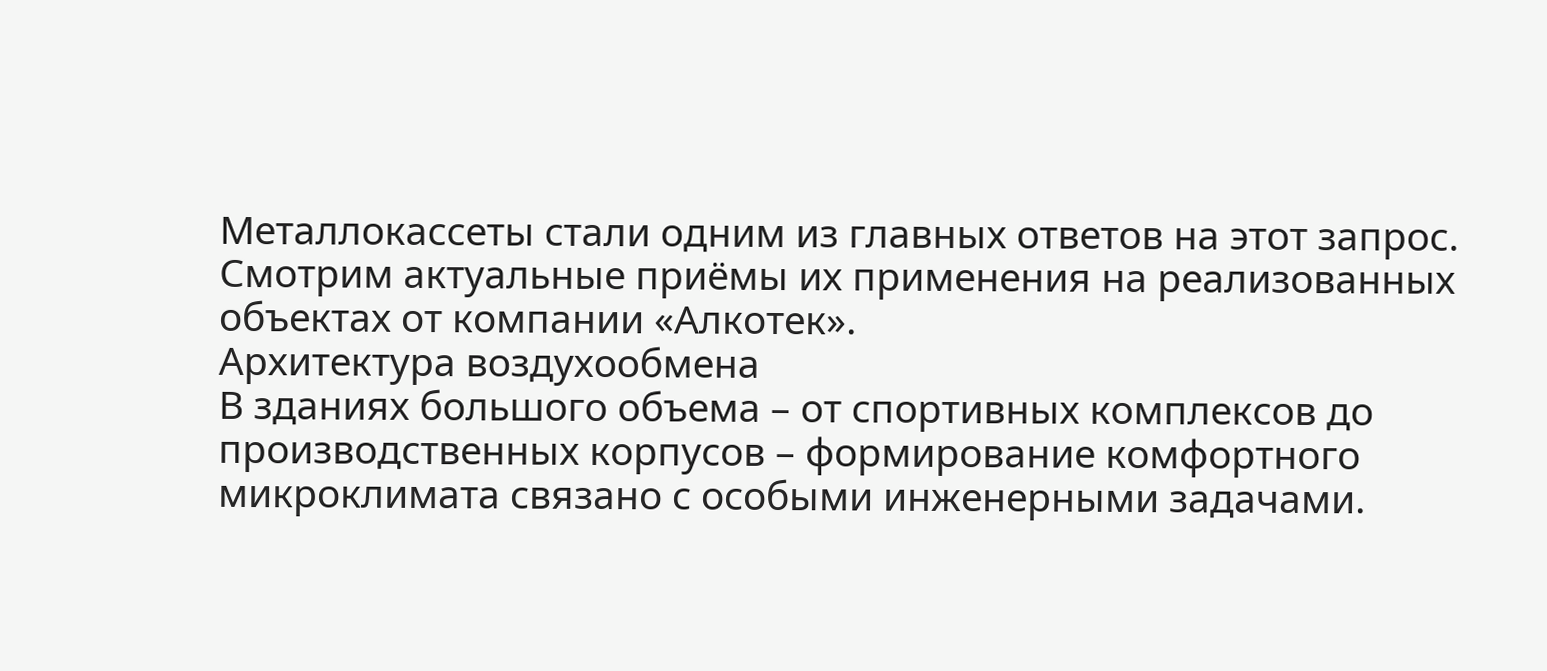Металлокассеты стали одним из главных ответов на этот запрос. Смотрим актуальные приёмы их применения на реализованных объектах от компании «Алкотек».
Архитектура воздухообмена
В зданиях большого объема – от спортивных комплексов до производственных корпусов – формирование комфортного микроклимата связано с особыми инженерными задачами.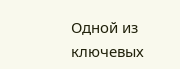Одной из ключевых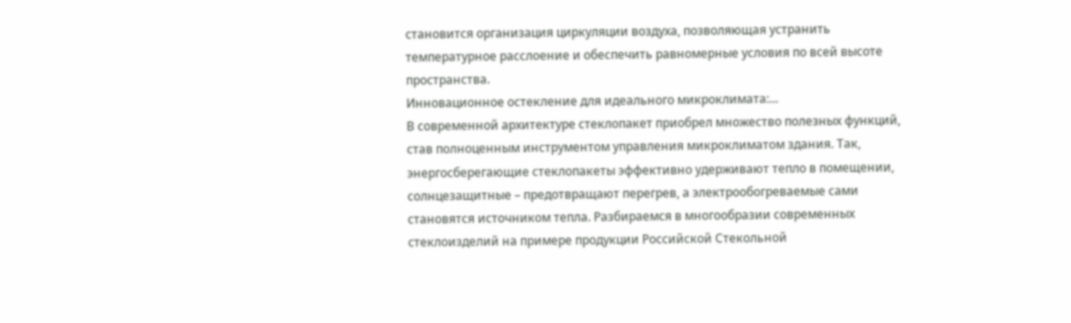становится организация циркуляции воздуха, позволяющая устранить температурное расслоение и обеспечить равномерные условия по всей высоте пространства.
Инновационное остекление для идеального микроклимата:...
В современной архитектуре стеклопакет приобрел множество полезных функций, став полноценным инструментом управления микроклиматом здания. Так, энергосберегающие стеклопакеты эффективно удерживают тепло в помещении, солнцезащитные – предотвращают перегрев, а электрообогреваемые сами становятся источником тепла. Разбираемся в многообразии современных стеклоизделий на примере продукции Российской Стекольной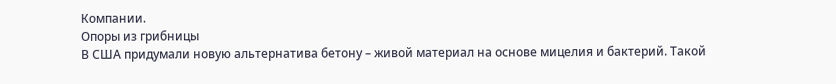Компании.
Опоры из грибницы
В США придумали новую альтернатива бетону – живой материал на основе мицелия и бактерий. Такой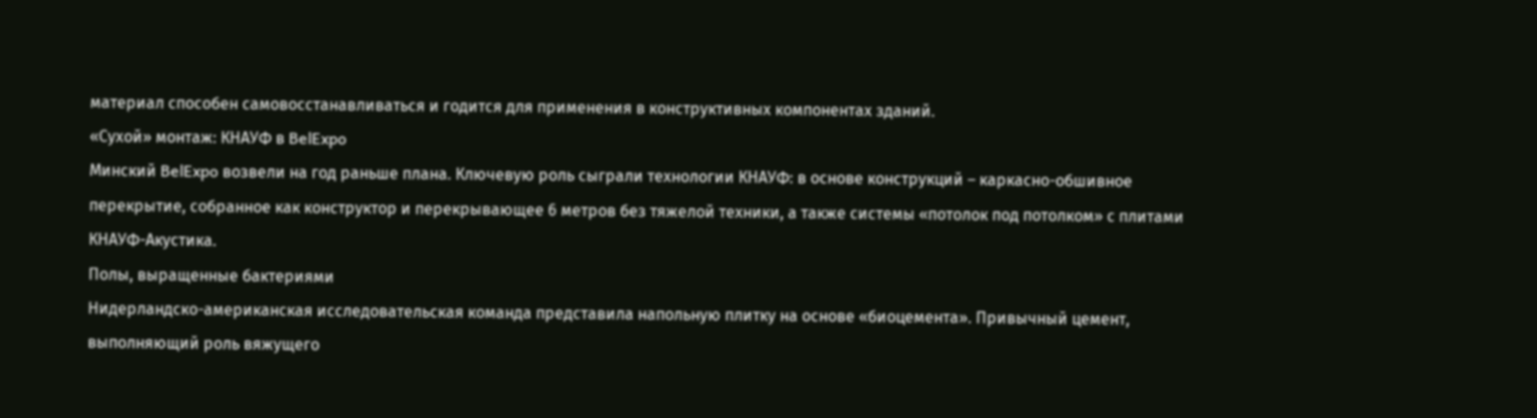материал способен самовосстанавливаться и годится для применения в конструктивных компонентах зданий.
«Сухой» монтаж: КНАУФ в BelExpo
Минский BelExpo возвели на год раньше плана. Ключевую роль сыграли технологии КНАУФ: в основе конструкций – каркасно-обшивное перекрытие, собранное как конструктор и перекрывающее 6 метров без тяжелой техники, а также системы «потолок под потолком» с плитами КНАУФ-Акустика.
Полы, выращенные бактериями
Нидерландско-американская исследовательская команда представила напольную плитку на основе «биоцемента». Привычный цемент, выполняющий роль вяжущего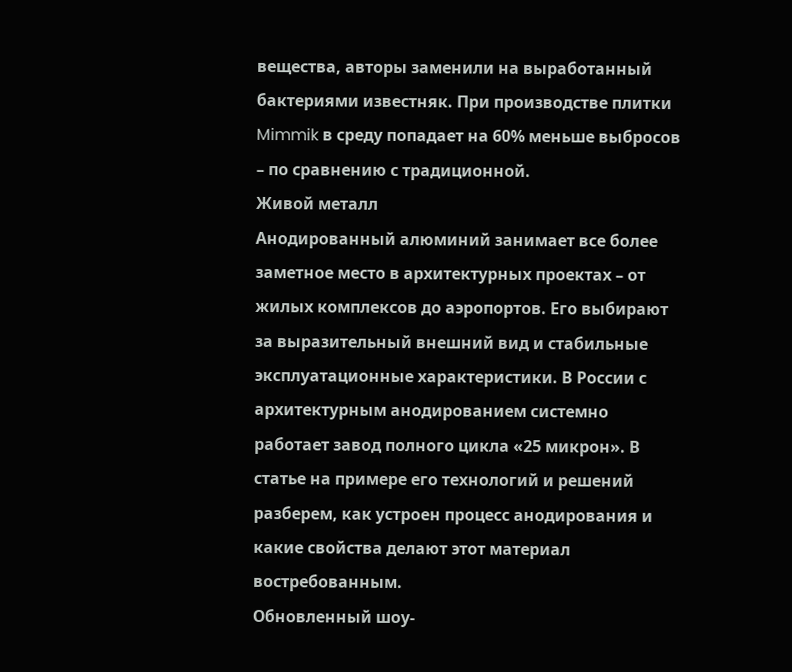вещества, авторы заменили на выработанный бактериями известняк. При производстве плитки Mimmik в среду попадает на 60% меньше выбросов – по сравнению с традиционной.
Живой металл
Анодированный алюминий занимает все более заметное место в архитектурных проектах – от жилых комплексов до аэропортов. Его выбирают за выразительный внешний вид и стабильные эксплуатационные характеристики. В России с архитектурным анодированием системно работает завод полного цикла «25 микрон». В статье на примере его технологий и решений разберем, как устроен процесс анодирования и какие свойства делают этот материал востребованным.
Обновленный шоу-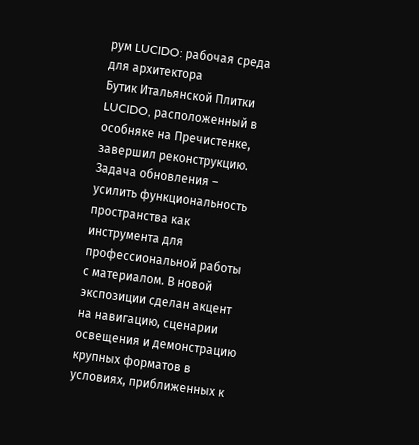рум LUCIDO: рабочая среда для архитектора
Бутик Итальянской Плитки LUCIDO, расположенный в особняке на Пречистенке, завершил реконструкцию. Задача обновления – усилить функциональность пространства как инструмента для профессиональной работы с материалом. В новой экспозиции сделан акцент на навигацию, сценарии освещения и демонстрацию крупных форматов в условиях, приближенных к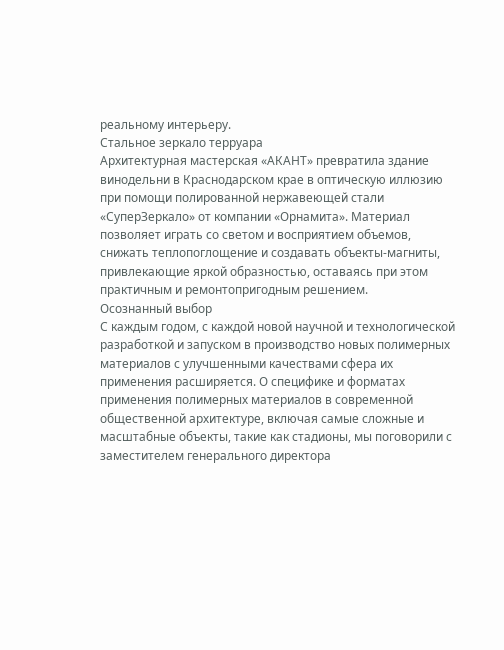реальному интерьеру.
Стальное зеркало терруара
Архитектурная мастерская «АКАНТ» превратила здание винодельни в Краснодарском крае в оптическую иллюзию при помощи полированной нержавеющей стали «СуперЗеркало» от компании «Орнамита». Материал позволяет играть со светом и восприятием объемов, снижать теплопоглощение и создавать объекты-магниты, привлекающие яркой образностью, оставаясь при этом практичным и ремонтопригодным решением.
Осознанный выбор
С каждым годом, с каждой новой научной и технологической разработкой и запуском в производство новых полимерных материалов с улучшенными качествами сфера их применения расширяется. О специфике и форматах применения полимерных материалов в современной общественной архитектуре, включая самые сложные и масштабные объекты, такие как стадионы, мы поговорили с заместителем генерального директора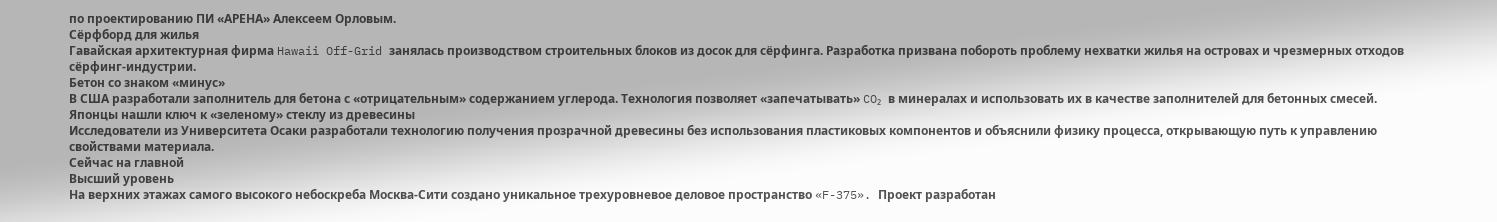по проектированию ПИ «АРЕНА» Алексеем Орловым.
Сёрфборд для жилья
Гавайская архитектурная фирма Hawaii Off-Grid занялась производством строительных блоков из досок для сёрфинга. Разработка призвана побороть проблему нехватки жилья на островах и чрезмерных отходов сёрфинг-индустрии.
Бетон со знаком «минус»
В США разработали заполнитель для бетона с «отрицательным» содержанием углерода. Технология позволяет «запечатывать» CO₂ в минералах и использовать их в качестве заполнителей для бетонных смесей.
Японцы нашли ключ к «зеленому» стеклу из древесины
Исследователи из Университета Осаки разработали технологию получения прозрачной древесины без использования пластиковых компонентов и объяснили физику процесса, открывающую путь к управлению свойствами материала.
Сейчас на главной
Высший уровень
На верхних этажах самого высокого небоскреба Москва-Сити создано уникальное трехуровневое деловое пространство «F-375». Проект разработан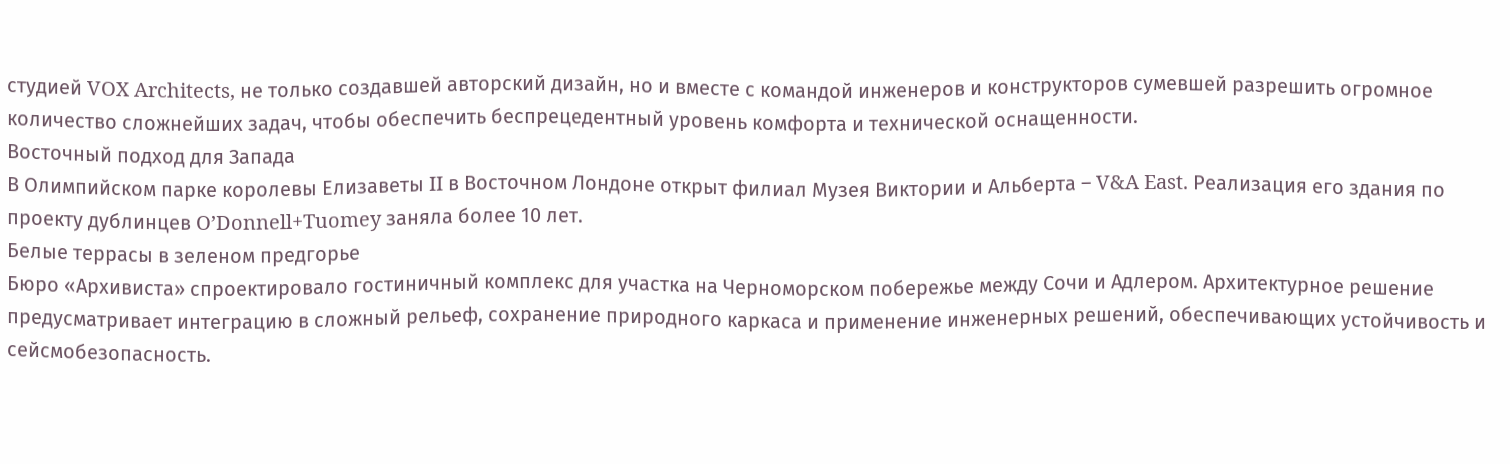студией VOX Architects, не только создавшей авторский дизайн, но и вместе с командой инженеров и конструкторов сумевшей разрешить огромное количество сложнейших задач, чтобы обеспечить беспрецедентный уровень комфорта и технической оснащенности.
Восточный подход для Запада
В Олимпийском парке королевы Елизаветы II в Восточном Лондоне открыт филиал Музея Виктории и Альберта – V&A East. Реализация его здания по проекту дублинцев O’Donnell+Tuomey заняла более 10 лет.
Белые террасы в зеленом предгорье
Бюро «Архивиста» спроектировало гостиничный комплекс для участка на Черноморском побережье между Сочи и Адлером. Архитектурное решение предусматривает интеграцию в сложный рельеф, сохранение природного каркаса и применение инженерных решений, обеспечивающих устойчивость и сейсмобезопасность.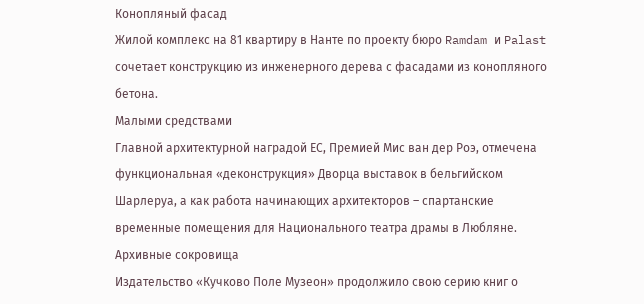Конопляный фасад
Жилой комплекс на 81 квартиру в Нанте по проекту бюро Ramdam и Palast сочетает конструкцию из инженерного дерева с фасадами из конопляного бетона.
Малыми средствами
Главной архитектурной наградой ЕС, Премией Мис ван дер Роэ, отмечена функциональная «деконструкция» Дворца выставок в бельгийском Шарлеруа, а как работа начинающих архитекторов – спартанские временные помещения для Национального театра драмы в Любляне.
Архивные сокровища
Издательство «Кучково Поле Музеон» продолжило свою серию книг о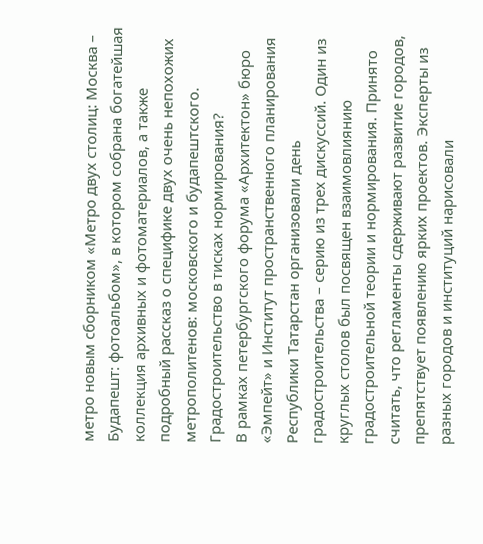метро новым сборником «Метро двух столиц: Москва – Будапешт: фотоальбом», в котором собрана богатейшая коллекция архивных и фотоматериалов, а также подробный рассказ о специфике двух очень непохожих метрополитенов: московского и будапештского.
Градостроительство в тисках нормирования?
В рамках петербургского форума «Архитектон» бюро «Эмпейт» и Институт пространственного планирования Республики Татарстан организовали день градостроительства – серию из трех дискуссий. Один из круглых столов был посвящен взаимовлиянию градостроительной теории и нормирования. Принято считать, что регламенты сдерживают развитие городов, препятствует появлению ярких проектов. Эксперты из разных городов и институций нарисовали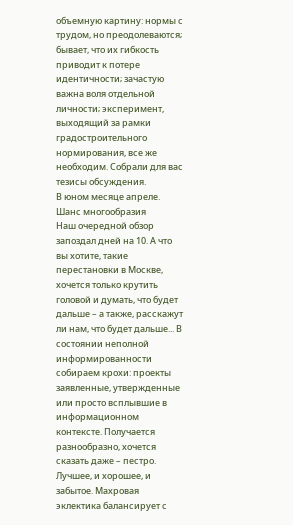объемную картину: нормы с трудом, но преодолеваются; бывает, что их гибкость приводит к потере идентичности; зачастую важна воля отдельной личности; эксперимент, выходящий за рамки градостроительного нормирования, все же необходим. Собрали для вас тезисы обсуждения.
В юном месяце апреле. Шанс многообразия
Наш очередной обзор запоздал дней на 10. А что вы хотите, такие перестановки в Москве, хочется только крутить головой и думать, что будет дальше – а также, расскажут ли нам, что будет дальше... В состоянии неполной информированности собираем крохи: проекты заявленные, утвержденные или просто всплывшие в информационном контексте. Получается разнообразно, хочется сказать даже – пестро. Лучшее, и хорошее, и забытое. Махровая эклектика балансирует с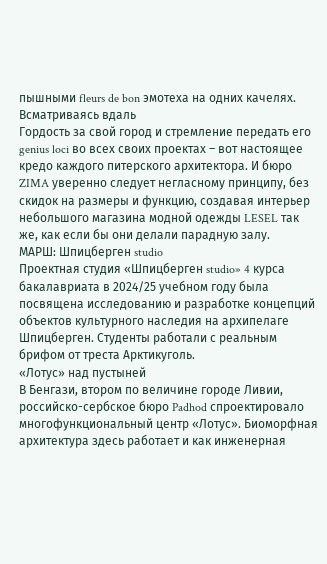пышными fleurs de bon эмотеха на одних качелях.
Всматриваясь вдаль
Гордость за свой город и стремление передать его genius loci во всех своих проектах – вот настоящее кредо каждого питерского архитектора. И бюро ZIMA уверенно следует негласному принципу, без скидок на размеры и функцию, создавая интерьер небольшого магазина модной одежды LESEL так же, как если бы они делали парадную залу.
МАРШ: Шпицберген studio
Проектная студия «Шпицберген studio» 4 курса бакалавриата в 2024/25 учебном году была посвящена исследованию и разработке концепций объектов культурного наследия на архипелаге Шпицберген. Студенты работали с реальным брифом от треста Арктикуголь.
«Лотус» над пустыней
В Бенгази, втором по величине городе Ливии, российско-сербское бюро Padhod спроектировало многофункциональный центр «Лотус». Биоморфная архитектура здесь работает и как инженерная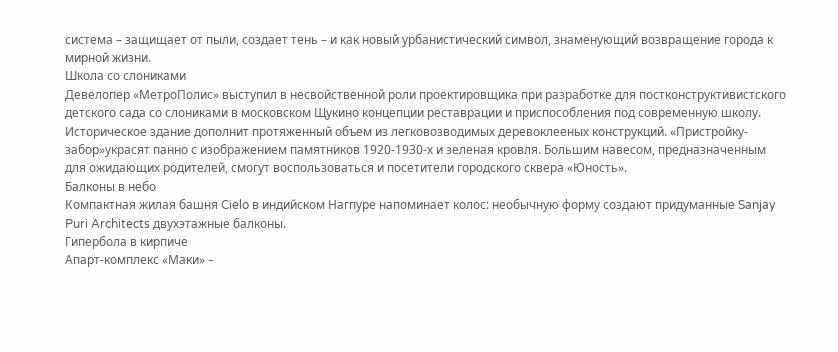система – защищает от пыли, создает тень – и как новый урбанистический символ, знаменующий возвращение города к мирной жизни.
Школа со слониками
Девелопер «МетроПолис» выступил в несвойственной роли проектировщика при разработке для постконструктивистского детского сада со слониками в московском Щукино концепции реставрации и приспособления под современную школу. Историческое здание дополнит протяженный объем из легковозводимых деревоклееных конструкций. «Пристройку-забор»украсят панно с изображением памятников 1920-1930-х и зеленая кровля. Большим навесом, предназначенным для ожидающих родителей, смогут воспользоваться и посетители городского сквера «Юность».
Балконы в небо
Компактная жилая башня Cielo в индийском Нагпуре напоминает колос: необычную форму создают придуманные Sanjay Puri Architects двухэтажные балконы.
Гипербола в кирпиче
Апарт-комплекс «Маки» –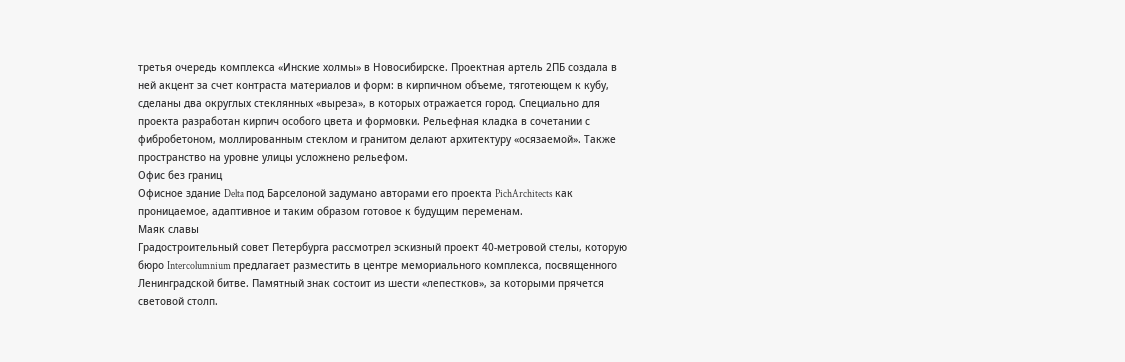третья очередь комплекса «Инские холмы» в Новосибирске. Проектная артель 2ПБ создала в ней акцент за счет контраста материалов и форм: в кирпичном объеме, тяготеющем к кубу, сделаны два округлых стеклянных «выреза», в которых отражается город. Специально для проекта разработан кирпич особого цвета и формовки. Рельефная кладка в сочетании с фибробетоном, моллированным стеклом и гранитом делают архитектуру «осязаемой». Также пространство на уровне улицы усложнено рельефом.
Офис без границ
Офисное здание Delta под Барселоной задумано авторами его проекта PichArchitects как проницаемое, адаптивное и таким образом готовое к будущим переменам.
Маяк славы
Градостроительный совет Петербурга рассмотрел эскизный проект 40-метровой стелы, которую бюро Intercolumnium предлагает разместить в центре мемориального комплекса, посвященного Ленинградской битве. Памятный знак состоит из шести «лепестков», за которыми прячется световой столп.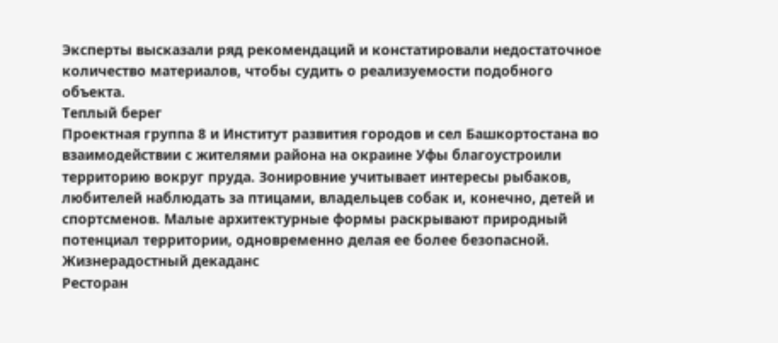Эксперты высказали ряд рекомендаций и констатировали недостаточное количество материалов, чтобы судить о реализуемости подобного объекта.
Теплый берег
Проектная группа 8 и Институт развития городов и сел Башкортостана во взаимодействии с жителями района на окраине Уфы благоустроили территорию вокруг пруда. Зонировние учитывает интересы рыбаков, любителей наблюдать за птицами, владельцев собак и, конечно, детей и спортсменов. Малые архитектурные формы раскрывают природный потенциал территории, одновременно делая ее более безопасной.
Жизнерадостный декаданс
Ресторан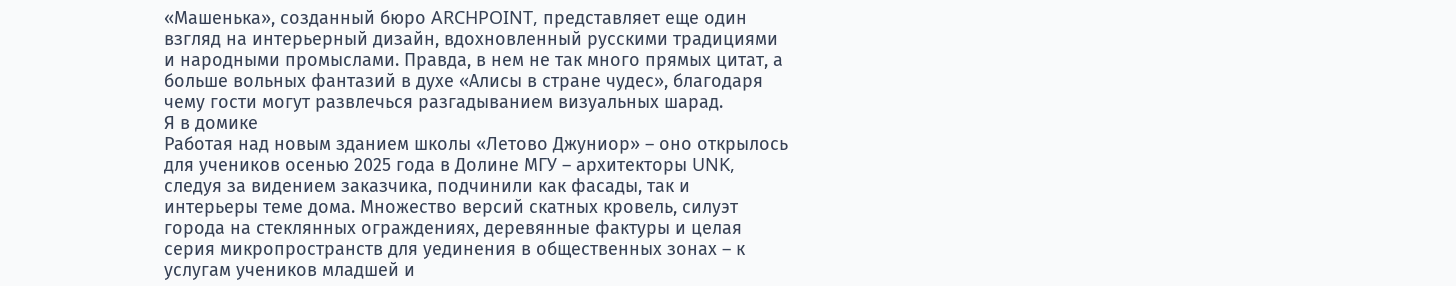«Машенька», созданный бюро ARCHPOINT, представляет еще один взгляд на интерьерный дизайн, вдохновленный русскими традициями и народными промыслами. Правда, в нем не так много прямых цитат, а больше вольных фантазий в духе «Алисы в стране чудес», благодаря чему гости могут развлечься разгадыванием визуальных шарад.
Я в домике
Работая над новым зданием школы «Летово Джуниор» – оно открылось для учеников осенью 2025 года в Долине МГУ – архитекторы UNK, следуя за видением заказчика, подчинили как фасады, так и интерьеры теме дома. Множество версий скатных кровель, силуэт города на стеклянных ограждениях, деревянные фактуры и целая серия микропространств для уединения в общественных зонах – к услугам учеников младшей и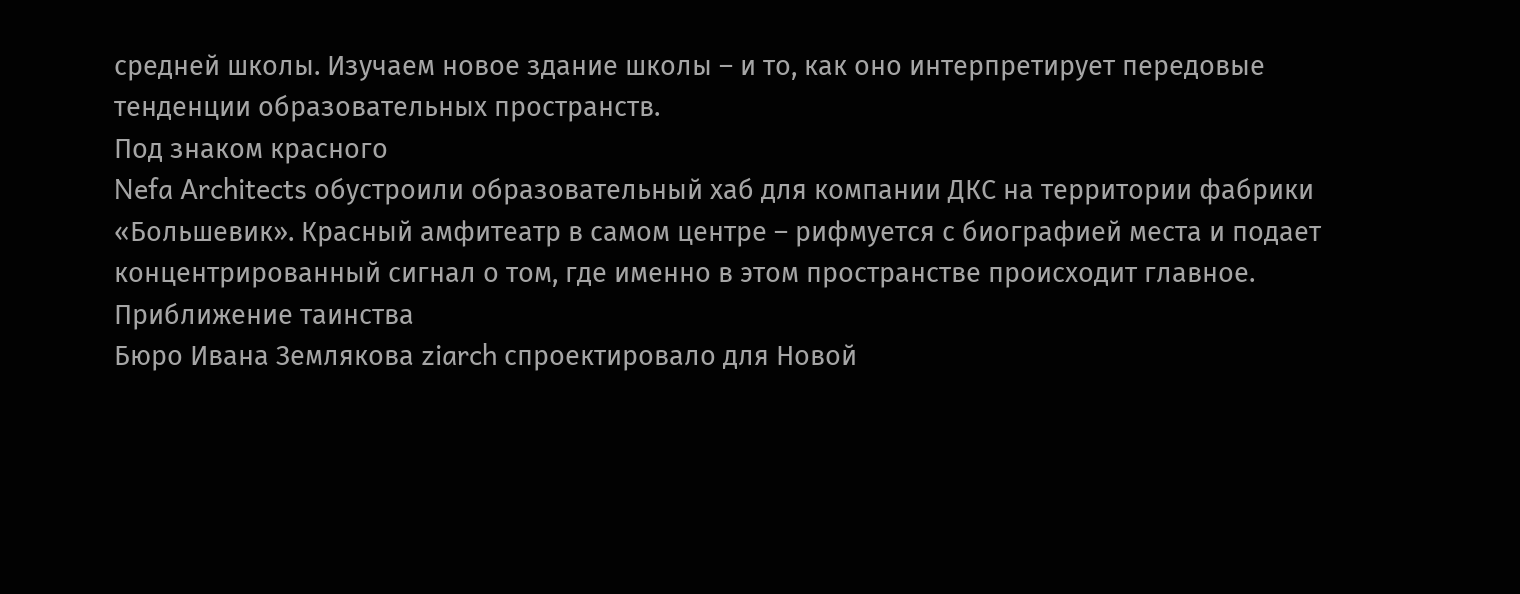средней школы. Изучаем новое здание школы – и то, как оно интерпретирует передовые тенденции образовательных пространств.
Под знаком красного
Nefa Architects обустроили образовательный хаб для компании ДКС на территории фабрики «Большевик». Красный амфитеатр в самом центре – рифмуется с биографией места и подает концентрированный сигнал о том, где именно в этом пространстве происходит главное.
Приближение таинства
Бюро Ивана Землякова ziarch спроектировало для Новой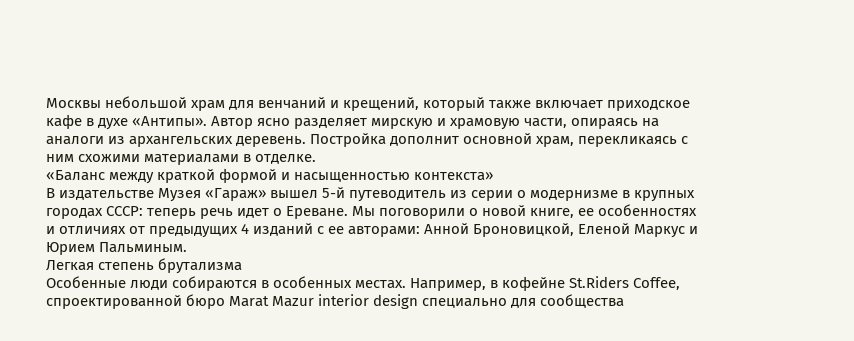Москвы небольшой храм для венчаний и крещений, который также включает приходское кафе в духе «Антипы». Автор ясно разделяет мирскую и храмовую части, опираясь на аналоги из архангельских деревень. Постройка дополнит основной храм, перекликаясь с ним схожими материалами в отделке.
«Баланс между краткой формой и насыщенностью контекста»
В издательстве Музея «Гараж» вышел 5-й путеводитель из серии о модернизме в крупных городах СССР: теперь речь идет о Ереване. Мы поговорили о новой книге, ее особенностях и отличиях от предыдущих 4 изданий с ее авторами: Анной Броновицкой, Еленой Маркус и Юрием Пальминым.
Легкая степень брутализма
Особенные люди собираются в особенных местах. Например, в кофейне St.Riders Coffee, спроектированной бюро Marat Mazur interior design специально для сообщества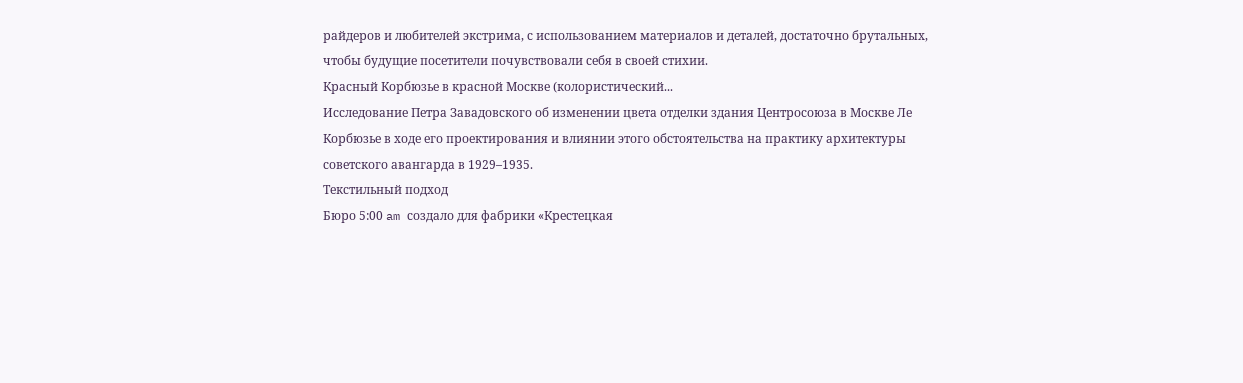райдеров и любителей экстрима, с использованием материалов и деталей, достаточно брутальных, чтобы будущие посетители почувствовали себя в своей стихии.
Красный Корбюзье в красной Москве (колористический...
Исследование Петра Завадовского об изменении цвета отделки здания Центросоюза в Москве Ле Корбюзье в ходе его проектирования и влиянии этого обстоятельства на практику архитектуры советского авангарда в 1929–1935.
Текстильный подход
Бюро 5:00 am создало для фабрики «Крестецкая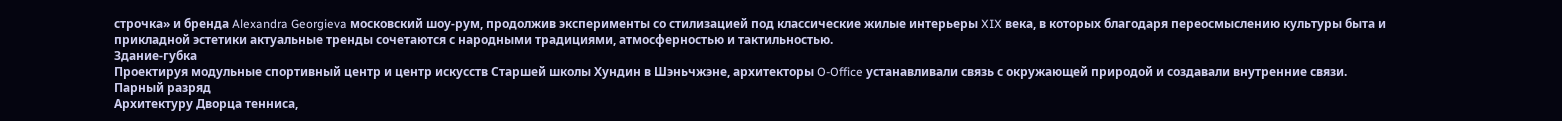строчка» и бренда Alexandra Georgieva московский шоу-рум, продолжив эксперименты со стилизацией под классические жилые интерьеры XIX века, в которых благодаря переосмыслению культуры быта и прикладной эстетики актуальные тренды сочетаются с народными традициями, атмосферностью и тактильностью.
Здание-губка
Проектируя модульные спортивный центр и центр искусств Старшей школы Хундин в Шэньчжэне, архитекторы O-Office устанавливали связь с окружающей природой и создавали внутренние связи.
Парный разряд
Архитектуру Дворца тенниса,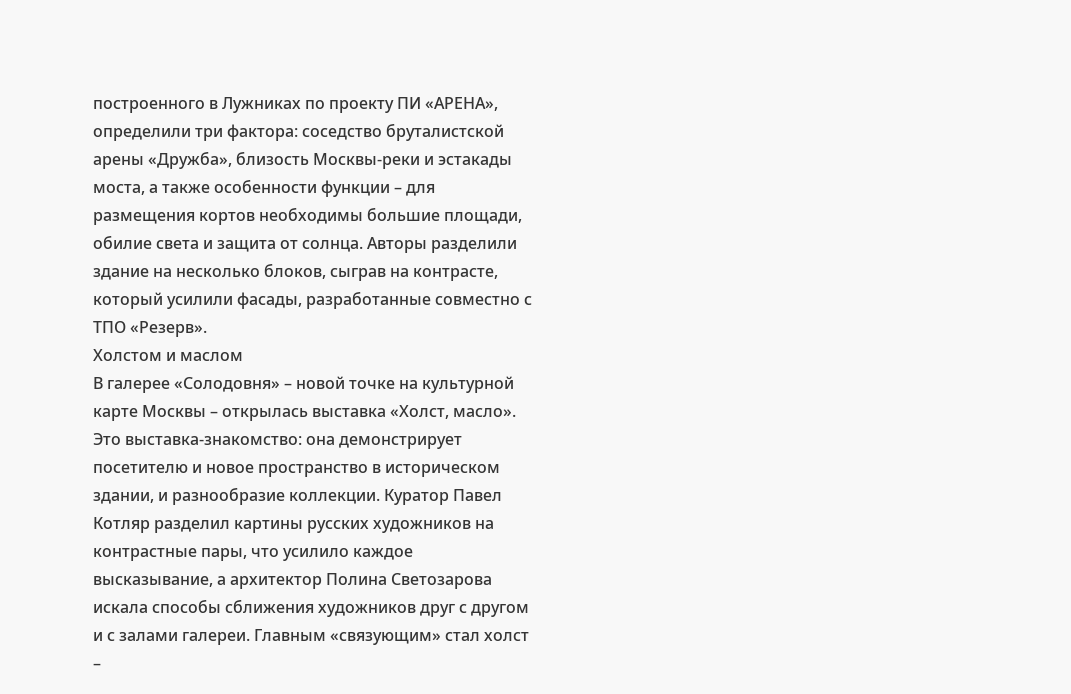построенного в Лужниках по проекту ПИ «АРЕНА», определили три фактора: соседство бруталистской арены «Дружба», близость Москвы-реки и эстакады моста, а также особенности функции – для размещения кортов необходимы большие площади, обилие света и защита от солнца. Авторы разделили здание на несколько блоков, сыграв на контрасте, который усилили фасады, разработанные совместно с ТПО «Резерв».
Холстом и маслом
В галерее «Солодовня» – новой точке на культурной карте Москвы – открылась выставка «Холст, масло». Это выставка-знакомство: она демонстрирует посетителю и новое пространство в историческом здании, и разнообразие коллекции. Куратор Павел Котляр разделил картины русских художников на контрастные пары, что усилило каждое высказывание, а архитектор Полина Светозарова искала способы сближения художников друг с другом и с залами галереи. Главным «связующим» стал холст –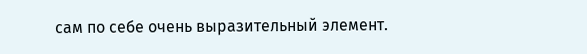сам по себе очень выразительный элемент.